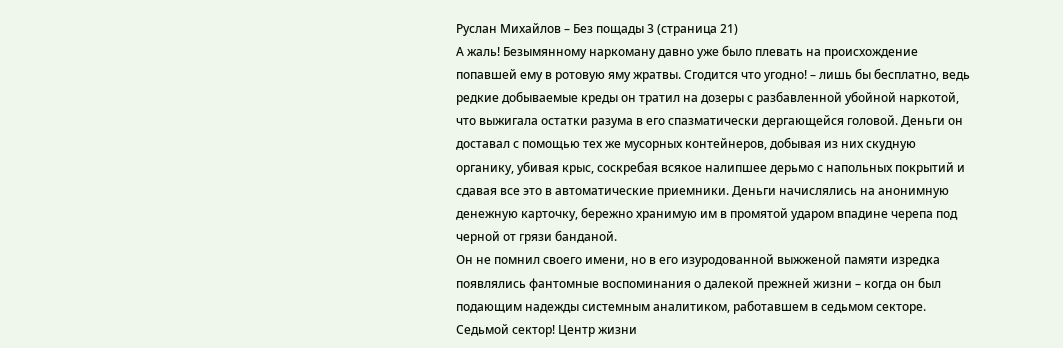Руслан Михайлов – Без пощады 3 (страница 21)
А жаль! Безымянному наркоману давно уже было плевать на происхождение попавшей ему в ротовую яму жратвы. Сгодится что угодно! – лишь бы бесплатно, ведь редкие добываемые креды он тратил на дозеры с разбавленной убойной наркотой, что выжигала остатки разума в его спазматически дергающейся головой. Деньги он доставал с помощью тех же мусорных контейнеров, добывая из них скудную органику, убивая крыс, соскребая всякое налипшее дерьмо с напольных покрытий и сдавая все это в автоматические приемники. Деньги начислялись на анонимную денежную карточку, бережно хранимую им в промятой ударом впадине черепа под черной от грязи банданой.
Он не помнил своего имени, но в его изуродованной выжженой памяти изредка появлялись фантомные воспоминания о далекой прежней жизни – когда он был подающим надежды системным аналитиком, работавшем в седьмом секторе. Седьмой сектор! Центр жизни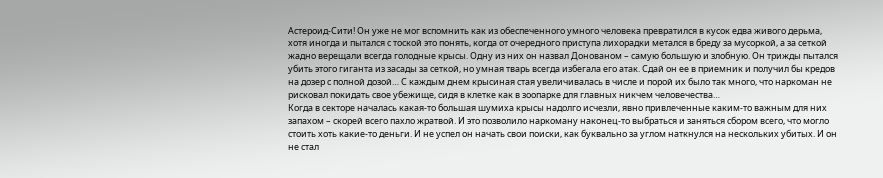Астероид-Сити! Он уже не мог вспомнить как из обеспеченного умного человека превратился в кусок едва живого дерьма, хотя иногда и пытался с тоской это понять, когда от очередного приступа лихорадки метался в бреду за мусоркой, а за сеткой жадно верещали всегда голодные крысы. Одну из них он назвал Донованом – самую большую и злобную. Он трижды пытался убить этого гиганта из засады за сеткой, но умная тварь всегда избегала его атак. Сдай он ее в приемник и получил бы кредов на дозер с полной дозой… С каждым днем крысиная стая увеличивалась в числе и порой их было так много, что наркоман не рисковал покидать свое убежище, сидя в клетке как в зоопарке для главных никчем человечества…
Когда в секторе началась какая-то большая шумиха крысы надолго исчезли, явно привлеченные каким-то важным для них запахом – скорей всего пахло жратвой. И это позволило наркоману наконец-то выбраться и заняться сбором всего, что могло стоить хоть какие-то деньги. И не успел он начать свои поиски, как буквально за углом наткнулся на нескольких убитых. И он не стал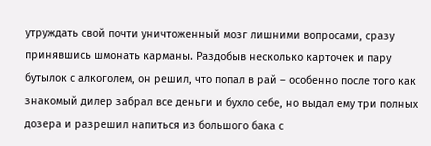утруждать свой почти уничтоженный мозг лишними вопросами, сразу принявшись шмонать карманы. Раздобыв несколько карточек и пару бутылок с алкоголем, он решил, что попал в рай – особенно после того как знакомый дилер забрал все деньги и бухло себе, но выдал ему три полных дозера и разрешил напиться из большого бака с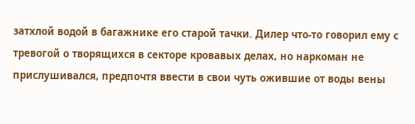затхлой водой в багажнике его старой тачки. Дилер что-то говорил ему с тревогой о творящихся в секторе кровавых делах, но наркоман не прислушивался, предпочтя ввести в свои чуть ожившие от воды вены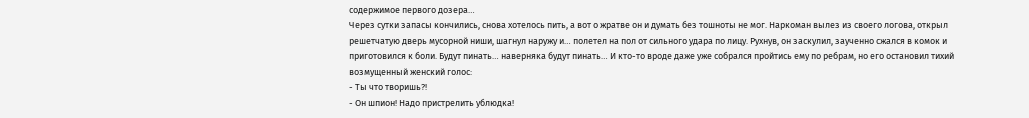содержимое первого дозера…
Через сутки запасы кончились, снова хотелось пить, а вот о жратве он и думать без тошноты не мог. Наркоман вылез из своего логова, открыл решетчатую дверь мусорной ниши, шагнул наружу и… полетел на пол от сильного удара по лицу. Рухнув, он заскулил, заученно сжался в комок и приготовился к боли. Будут пинать… наверняка будут пинать… И кто-то вроде даже уже собрался пройтись ему по ребрам, но его остановил тихий возмущенный женский голос:
- Ты что творишь?!
- Он шпион! Надо пристрелить ублюдка!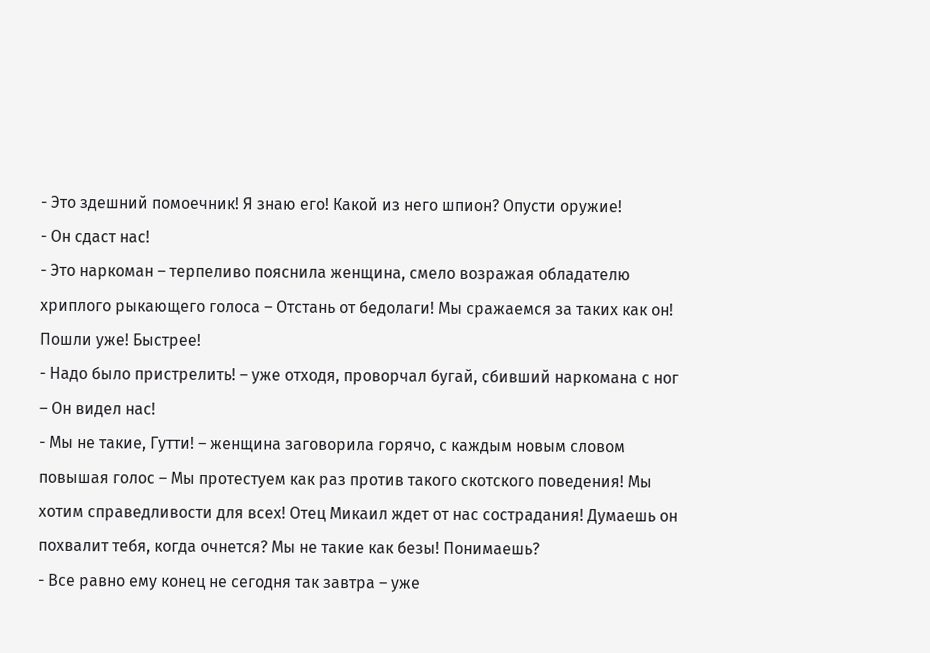- Это здешний помоечник! Я знаю его! Какой из него шпион? Опусти оружие!
- Он сдаст нас!
- Это наркоман – терпеливо пояснила женщина, смело возражая обладателю хриплого рыкающего голоса – Отстань от бедолаги! Мы сражаемся за таких как он! Пошли уже! Быстрее!
- Надо было пристрелить! – уже отходя, проворчал бугай, сбивший наркомана с ног – Он видел нас!
- Мы не такие, Гутти! – женщина заговорила горячо, с каждым новым словом повышая голос – Мы протестуем как раз против такого скотского поведения! Мы хотим справедливости для всех! Отец Микаил ждет от нас сострадания! Думаешь он похвалит тебя, когда очнется? Мы не такие как безы! Понимаешь?
- Все равно ему конец не сегодня так завтра – уже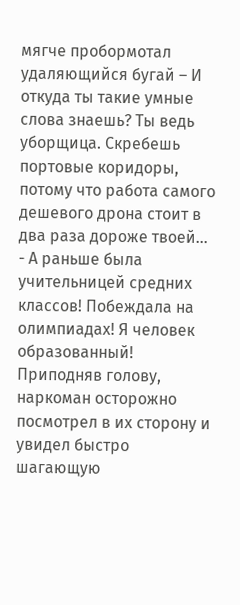мягче пробормотал удаляющийся бугай – И откуда ты такие умные слова знаешь? Ты ведь уборщица. Скребешь портовые коридоры, потому что работа самого дешевого дрона стоит в два раза дороже твоей…
- А раньше была учительницей средних классов! Побеждала на олимпиадах! Я человек образованный!
Приподняв голову, наркоман осторожно посмотрел в их сторону и увидел быстро шагающую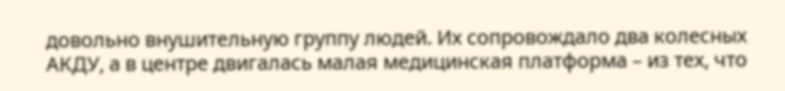довольно внушительную группу людей. Их сопровождало два колесных АКДУ, а в центре двигалась малая медицинская платформа – из тех, что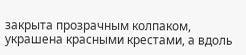закрыта прозрачным колпаком, украшена красными крестами, а вдоль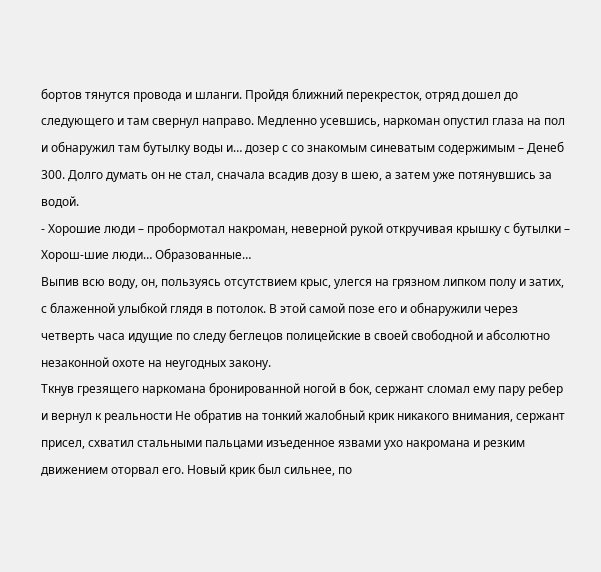бортов тянутся провода и шланги. Пройдя ближний перекресток, отряд дошел до следующего и там свернул направо. Медленно усевшись, наркоман опустил глаза на пол и обнаружил там бутылку воды и… дозер с со знакомым синеватым содержимым – Денеб 300. Долго думать он не стал, сначала всадив дозу в шею, а затем уже потянувшись за водой.
- Хорошие люди – пробормотал накроман, неверной рукой откручивая крышку с бутылки – Хорош-шие люди… Образованные…
Выпив всю воду, он, пользуясь отсутствием крыс, улегся на грязном липком полу и затих, с блаженной улыбкой глядя в потолок. В этой самой позе его и обнаружили через четверть часа идущие по следу беглецов полицейские в своей свободной и абсолютно незаконной охоте на неугодных закону.
Ткнув грезящего наркомана бронированной ногой в бок, сержант сломал ему пару ребер и вернул к реальности Не обратив на тонкий жалобный крик никакого внимания, сержант присел, схватил стальными пальцами изъеденное язвами ухо накромана и резким движением оторвал его. Новый крик был сильнее, по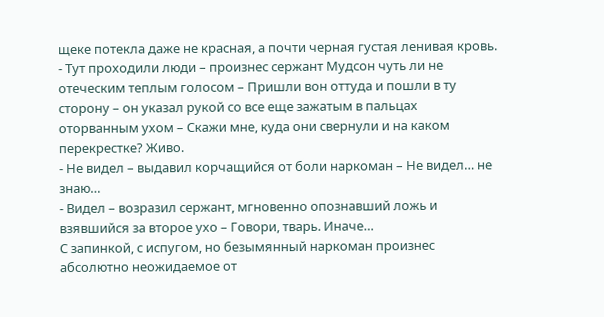щеке потекла даже не красная, а почти черная густая ленивая кровь.
- Тут проходили люди – произнес сержант Мудсон чуть ли не отеческим теплым голосом – Пришли вон оттуда и пошли в ту сторону – он указал рукой со все еще зажатым в пальцах оторванным ухом – Скажи мне, куда они свернули и на каком перекрестке? Живо.
- Не видел – выдавил корчащийся от боли наркоман – Не видел… не знаю…
- Видел – возразил сержант, мгновенно опознавший ложь и взявшийся за второе ухо – Говори, тварь. Иначе…
С запинкой, с испугом, но безымянный наркоман произнес абсолютно неожидаемое от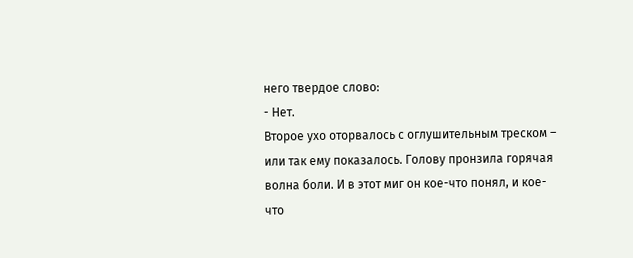него твердое слово:
- Нет.
Второе ухо оторвалось с оглушительным треском – или так ему показалось. Голову пронзила горячая волна боли. И в этот миг он кое-что понял, и кое-что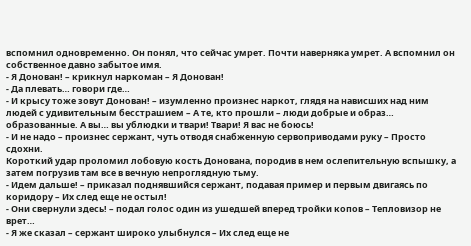вспомнил одновременно. Он понял, что сейчас умрет. Почти наверняка умрет. А вспомнил он собственное давно забытое имя.
- Я Донован! – крикнул наркоман – Я Донован!
- Да плевать… говори где…
- И крысу тоже зовут Донован! – изумленно произнес наркот, глядя на нависших над ним людей с удивительным бесстрашием – А те, кто прошли – люди добрые и образ… образованные. А вы… вы ублюдки и твари! Твари! Я вас не боюсь!
- И не надо – произнес сержант, чуть отводя снабженную сервоприводами руку – Просто сдохни.
Короткий удар проломил лобовую кость Донована, породив в нем ослепительную вспышку, а затем погрузив там все в вечную непроглядную тьму.
- Идем дальше! – приказал поднявшийся сержант, подавая пример и первым двигаясь по коридору – Их след еще не остыл!
- Они свернули здесь! – подал голос один из ушедшей вперед тройки копов – Тепловизор не врет…
- Я же сказал – сержант широко улыбнулся – Их след еще не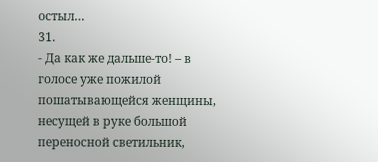остыл…
31.
- Да как же дальше-то! – в голосе уже пожилой пошатывающейся женщины, несущей в руке большой переносной светильник,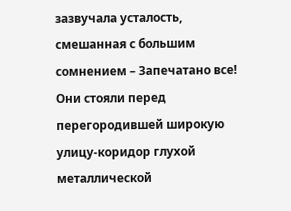зазвучала усталость, смешанная с большим сомнением – Запечатано все!
Они стояли перед перегородившей широкую улицу-коридор глухой металлической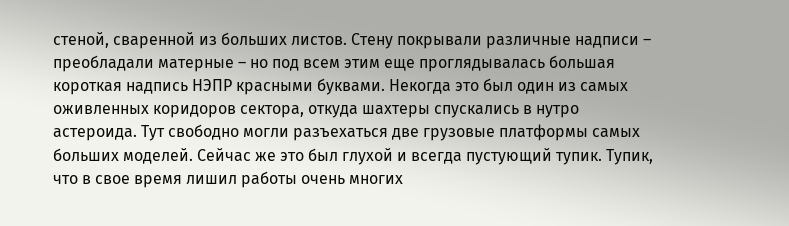стеной, сваренной из больших листов. Стену покрывали различные надписи – преобладали матерные – но под всем этим еще проглядывалась большая короткая надпись НЭПР красными буквами. Некогда это был один из самых оживленных коридоров сектора, откуда шахтеры спускались в нутро астероида. Тут свободно могли разъехаться две грузовые платформы самых больших моделей. Сейчас же это был глухой и всегда пустующий тупик. Тупик, что в свое время лишил работы очень многих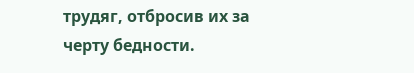трудяг, отбросив их за черту бедности.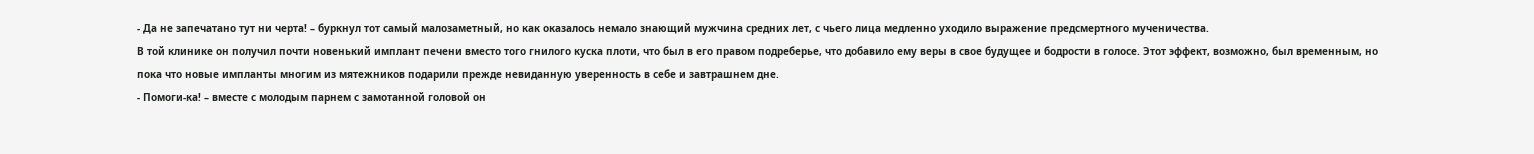- Да не запечатано тут ни черта! – буркнул тот самый малозаметный, но как оказалось немало знающий мужчина средних лет, с чьего лица медленно уходило выражение предсмертного мученичества.
В той клинике он получил почти новенький имплант печени вместо того гнилого куска плоти, что был в его правом подреберье, что добавило ему веры в свое будущее и бодрости в голосе. Этот эффект, возможно, был временным, но пока что новые импланты многим из мятежников подарили прежде невиданную уверенность в себе и завтрашнем дне.
- Помоги-ка! – вместе с молодым парнем с замотанной головой он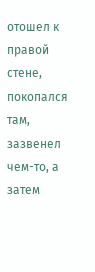отошел к правой стене, покопался там, зазвенел чем-то, а затем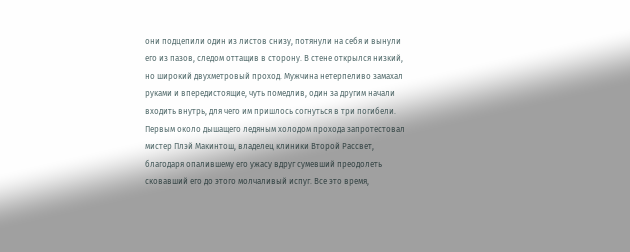они подцепили один из листов снизу, потянули на себя и вынули его из пазов, следом оттащив в сторону. В стене открылся низкий, но широкий двухметровый проход. Мужчина нетерпеливо замахал руками и впередистоящие, чуть помедлив, один за другим начали входить внутрь, для чего им пришлось согнуться в три погибели.
Первым около дышащего ледяным холодом прохода запротестовал мистер Плэй Макинтош, владелец клиники Второй Рассвет, благодаря опалившему его ужасу вдруг сумевший преодолеть сковавший его до этого молчаливый испуг. Все это время,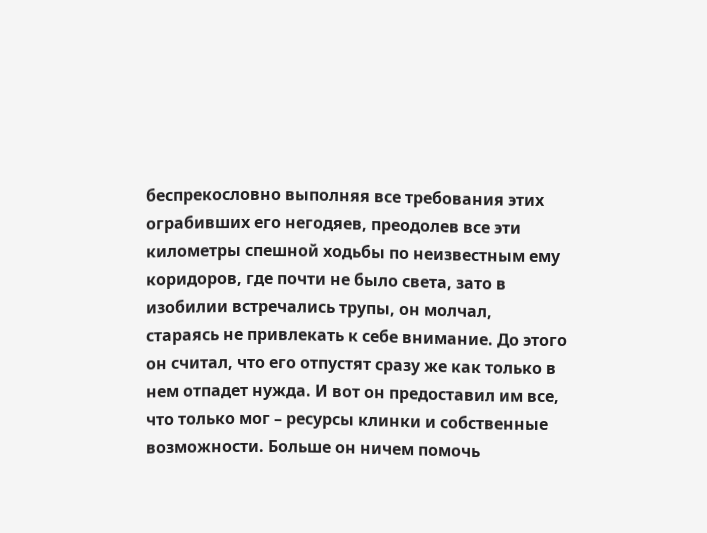беспрекословно выполняя все требования этих ограбивших его негодяев, преодолев все эти километры спешной ходьбы по неизвестным ему коридоров, где почти не было света, зато в изобилии встречались трупы, он молчал, стараясь не привлекать к себе внимание. До этого он считал, что его отпустят сразу же как только в нем отпадет нужда. И вот он предоставил им все, что только мог – ресурсы клинки и собственные возможности. Больше он ничем помочь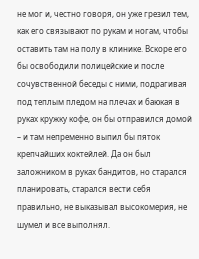не мог и, честно говоря, он уже грезил тем, как его связывают по рукам и ногам, чтобы оставить там на полу в клинике. Вскоре его бы освободили полицейские и после сочувственной беседы с ними, подрагивая под теплым пледом на плечах и баюкая в руках кружку кофе, он бы отправился домой – и там непременно выпил бы пяток крепчайших коктейлей. Да он был заложником в руках бандитов, но старался планировать, старался вести себя правильно, не выказывал высокомерия, не шумел и все выполнял.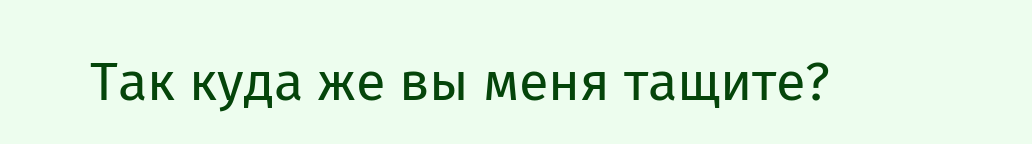Так куда же вы меня тащите?